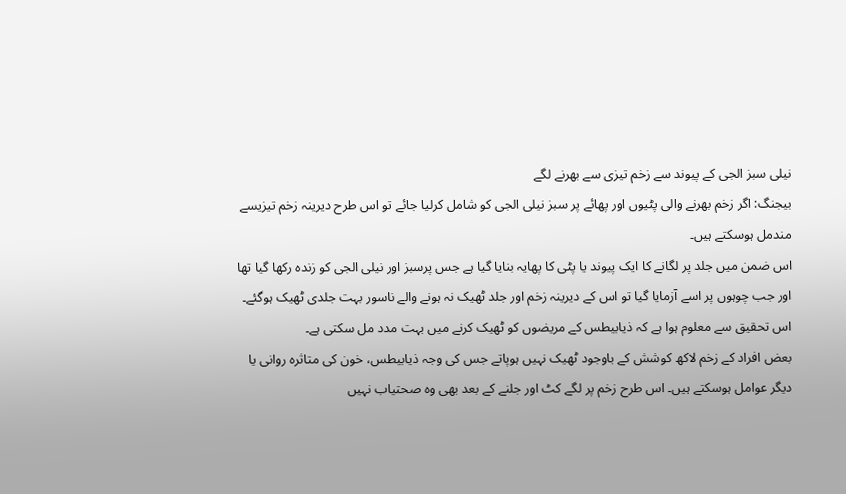نیلی سبز الجی کے پیوند سے زخم تیزی سے بھرنے لگے
بیجنگ: اگر زخم بھرنے والی پٹیوں اور پھائے پر سبز نیلی الجی کو شامل کرلیا جائے تو اس طرح دیرینہ زخم تیزیسے مندمل ہوسکتے ہیں۔
اس ضمن میں جلد پر لگانے کا ایک پیوند یا پٹی کا پھایہ بنایا گیا ہے جس پرسبز اور نیلی الجی کو زندہ رکھا گیا تھا اور جب چوہوں پر اسے آزمایا گیا تو اس کے دیرینہ زخم اور جلد ٹھیک نہ ہونے والے ناسور بہت جلدی ٹھیک ہوگئے۔ اس تحقیق سے معلوم ہوا ہے کہ ذیابیطس کے مریضوں کو ٹھیک کرنے میں بہت مدد مل سکتی ہے۔
بعض افراد کے زخم لاکھ کوشش کے باوجود ٹھیک نہیں ہوپاتے جس کی وجہ ذیابیطس، خون کی متاثرہ روانی یا دیگر عوامل ہوسکتے ہیں۔ اس طرح زخم پر لگے کٹ اور جلنے کے بعد بھی وہ صحتیاب نہیں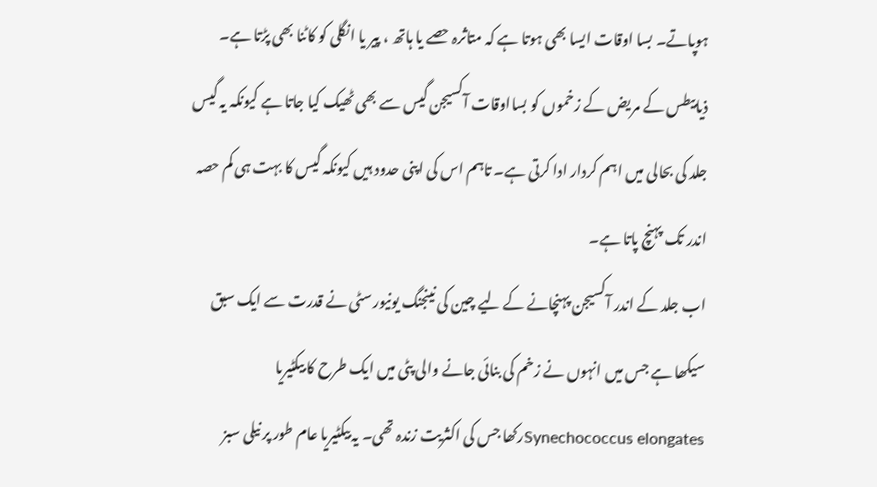ہوپاتے۔ بسا اوقات ایسا بھی ہوتا ہے کہ متاثرہ حصے یا ہاتھ ، پیر یا انگلی کو کاٹنا بھی پڑتا ہے۔
ذیابیطس کے مریض کے زخموں کو بسااوقات آکسیجن گیس سے بھی ٹھیک کیا جاتا ہے کیونکہ یہ گیس جلد کی بحالی میں اہم کردار ادا کرتی ہے۔ تاہم اس کی اپنی حدود ہیں کیونکہ گیس کا بہت ہی کم حصہ اندر تک پہنچ پاتا ہے۔
اب جلد کے اندر آکسیجن پہنچانے کے لیے چین کی نینجنگ یونیورسٹی نے قدرت سے ایک سبق سیکھا ہے جس میں انہوں نے زخم کی بنائی جانے والی پٹی میں ایک طرح کا بیکٹیریا Synechococcus elongatesرکھا جس کی اکثریت زندہ تھی۔ یہ بیکٹیریا عام طور پر نیلی سبز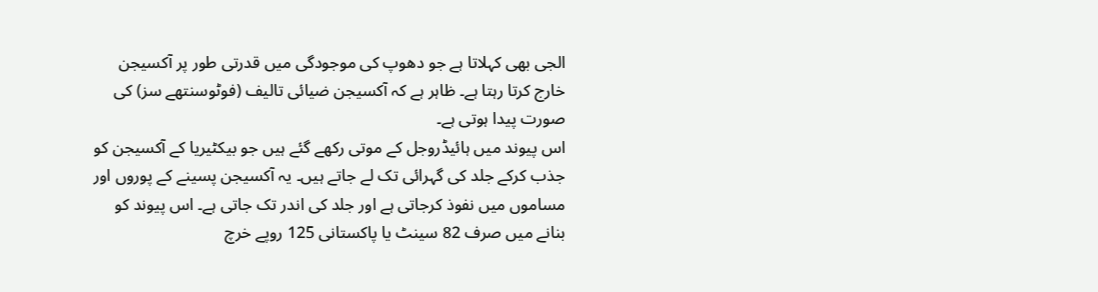الجی بھی کہلاتا ہے جو دھوپ کی موجودگی میں قدرتی طور پر آکسیجن خارج کرتا رہتا ہے۔ ظاہر ہے کہ آکسیجن ضیائی تالیف (فوٹوسنتھے سز) کی صورت پیدا ہوتی ہے۔
اس پیوند میں ہائیڈروجل کے موتی رکھے گئے ہیں جو بیکٹیریا کے آکسیجن کو جذب کرکے جلد کی گہرائی تک لے جاتے ہیں۔ یہ آکسیجن پسینے کے پوروں اور مساموں میں نفوذ کرجاتی ہے اور جلد کی اندر تک جاتی ہے۔ اس پیوند کو بنانے میں صرف 82 سینٹ یا پاکستانی 125 روپے خرچ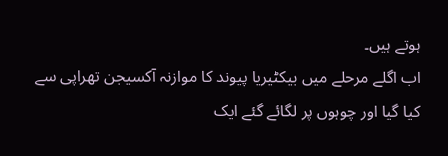ہوتے ہیں۔
اب اگلے مرحلے میں بیکٹیریا پیوند کا موازنہ آکسیجن تھراپی سے کیا گیا اور چوہوں پر لگائے گئے ایک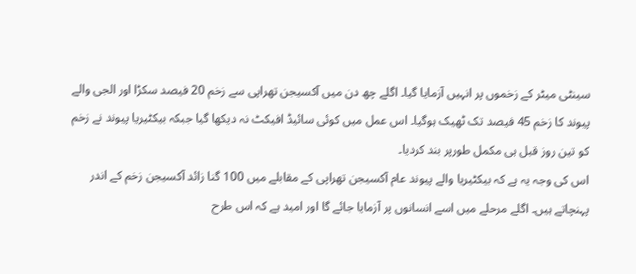سینٹی میٹر کے زخموں پر انہیں آزمایا گیا۔ اگلے چھ دن میں آکسیجن تھراپی سے زخم 20 فیصد سکڑا اور الجی والے پیوند کا زخم 45 فیصد تک ٹھیک ہوگیا۔ اس عمل میں کوئی سائیڈ افیکٹ نہ دیکھا گیا جبکہ بیکٹیریا پیوند نے زخم کو تین روز قبل ہی مکمل طورپر بند کردیا۔
اس کی وجہ یہ ہے کہ بیکٹیریا والے پیوند عام آکسیجن تھراپی کے مقابلے میں 100 گنا زائد آکسیجن زخم کے اندر پہنچاتے ہیں۔ اگلے مرحلے میں اسے انسانوں پر آزمایا جائے گا اور امید ہے کہ اس طرح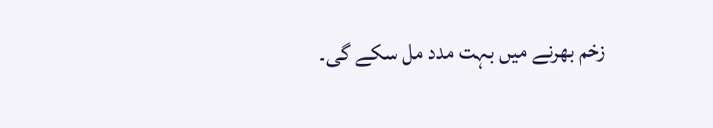زخم بھرنے میں بہت مدد مل سکے گی۔